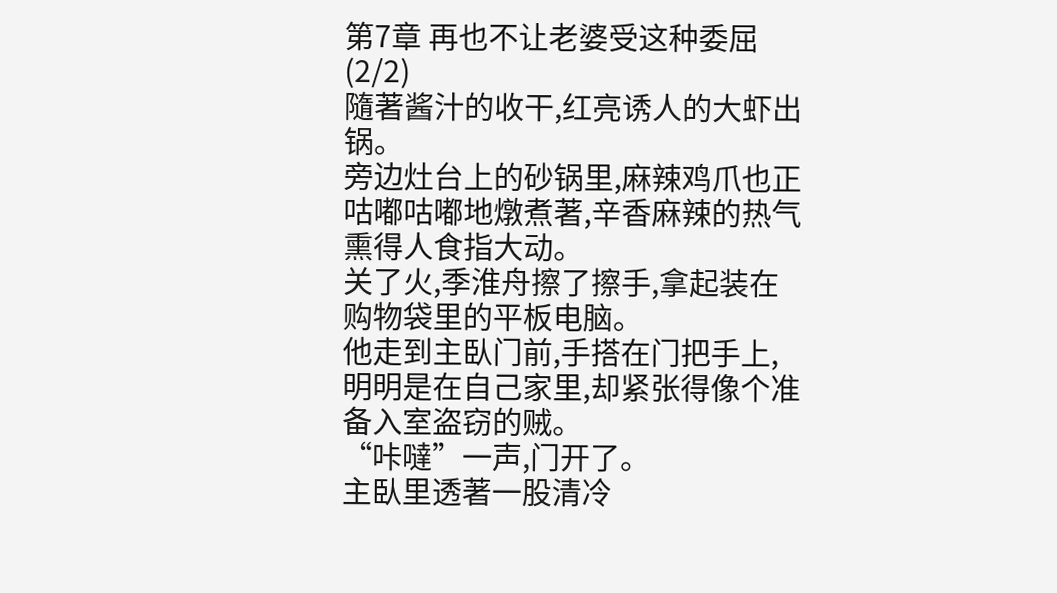第7章 再也不让老婆受这种委屈(2/2)
隨著酱汁的收干,红亮诱人的大虾出锅。
旁边灶台上的砂锅里,麻辣鸡爪也正咕嘟咕嘟地燉煮著,辛香麻辣的热气熏得人食指大动。
关了火,季淮舟擦了擦手,拿起装在购物袋里的平板电脑。
他走到主臥门前,手搭在门把手上,明明是在自己家里,却紧张得像个准备入室盗窃的贼。
“咔噠”一声,门开了。
主臥里透著一股清冷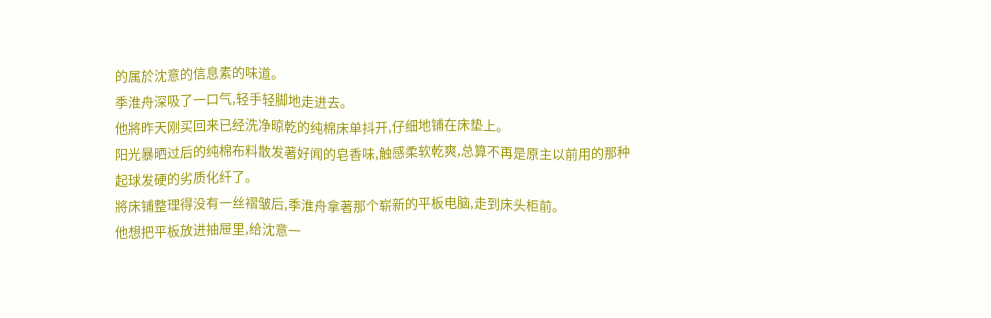的属於沈意的信息素的味道。
季淮舟深吸了一口气,轻手轻脚地走进去。
他將昨天刚买回来已经洗净晾乾的纯棉床单抖开,仔细地铺在床垫上。
阳光暴晒过后的纯棉布料散发著好闻的皂香味,触感柔软乾爽,总算不再是原主以前用的那种起球发硬的劣质化纤了。
將床铺整理得没有一丝褶皱后,季淮舟拿著那个崭新的平板电脑,走到床头柜前。
他想把平板放进抽屉里,给沈意一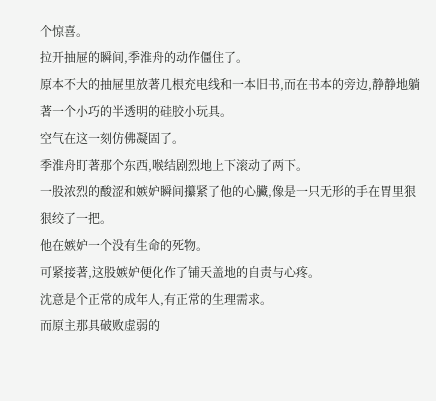个惊喜。
拉开抽屉的瞬间,季淮舟的动作僵住了。
原本不大的抽屉里放著几根充电线和一本旧书,而在书本的旁边,静静地躺著一个小巧的半透明的硅胶小玩具。
空气在这一刻仿佛凝固了。
季淮舟盯著那个东西,喉结剧烈地上下滚动了两下。
一股浓烈的酸涩和嫉妒瞬间攥紧了他的心臟,像是一只无形的手在胃里狠狠绞了一把。
他在嫉妒一个没有生命的死物。
可紧接著,这股嫉妒便化作了铺天盖地的自责与心疼。
沈意是个正常的成年人,有正常的生理需求。
而原主那具破败虚弱的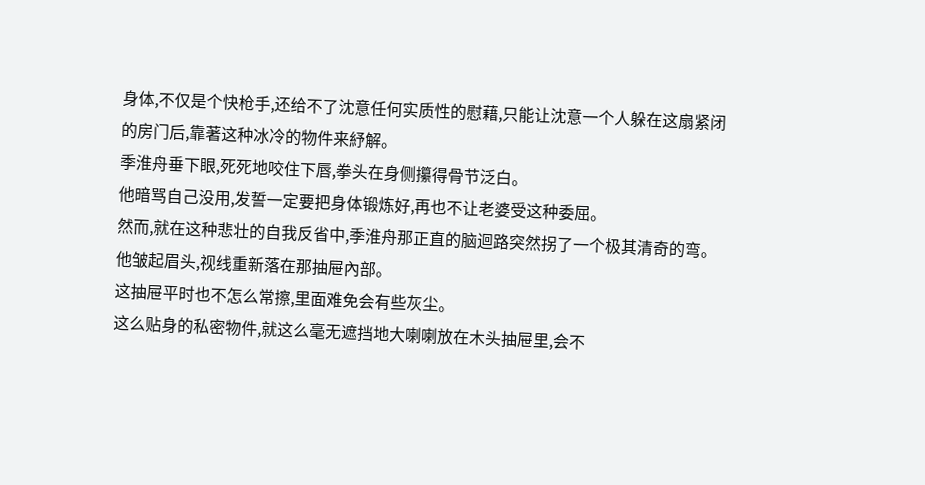身体,不仅是个快枪手,还给不了沈意任何实质性的慰藉,只能让沈意一个人躲在这扇紧闭的房门后,靠著这种冰冷的物件来紓解。
季淮舟垂下眼,死死地咬住下唇,拳头在身侧攥得骨节泛白。
他暗骂自己没用,发誓一定要把身体锻炼好,再也不让老婆受这种委屈。
然而,就在这种悲壮的自我反省中,季淮舟那正直的脑迴路突然拐了一个极其清奇的弯。
他皱起眉头,视线重新落在那抽屉內部。
这抽屉平时也不怎么常擦,里面难免会有些灰尘。
这么贴身的私密物件,就这么毫无遮挡地大喇喇放在木头抽屉里,会不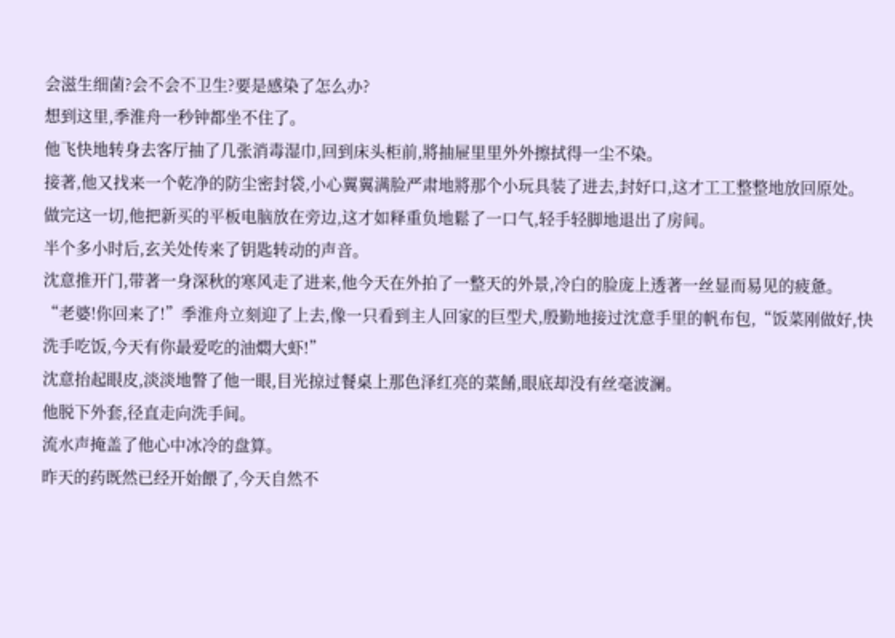会滋生细菌?会不会不卫生?要是感染了怎么办?
想到这里,季淮舟一秒钟都坐不住了。
他飞快地转身去客厅抽了几张消毒湿巾,回到床头柜前,將抽屉里里外外擦拭得一尘不染。
接著,他又找来一个乾净的防尘密封袋,小心翼翼满脸严肃地將那个小玩具装了进去,封好口,这才工工整整地放回原处。
做完这一切,他把新买的平板电脑放在旁边,这才如释重负地鬆了一口气,轻手轻脚地退出了房间。
半个多小时后,玄关处传来了钥匙转动的声音。
沈意推开门,带著一身深秋的寒风走了进来,他今天在外拍了一整天的外景,冷白的脸庞上透著一丝显而易见的疲惫。
“老婆!你回来了!”季淮舟立刻迎了上去,像一只看到主人回家的巨型犬,殷勤地接过沈意手里的帆布包,“饭菜刚做好,快洗手吃饭,今天有你最爱吃的油燜大虾!”
沈意抬起眼皮,淡淡地瞥了他一眼,目光掠过餐桌上那色泽红亮的菜餚,眼底却没有丝毫波澜。
他脱下外套,径直走向洗手间。
流水声掩盖了他心中冰冷的盘算。
昨天的药既然已经开始餵了,今天自然不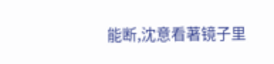能断,沈意看著镜子里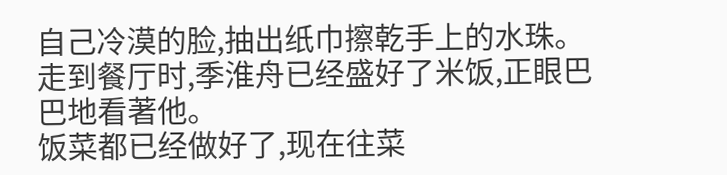自己冷漠的脸,抽出纸巾擦乾手上的水珠。
走到餐厅时,季淮舟已经盛好了米饭,正眼巴巴地看著他。
饭菜都已经做好了,现在往菜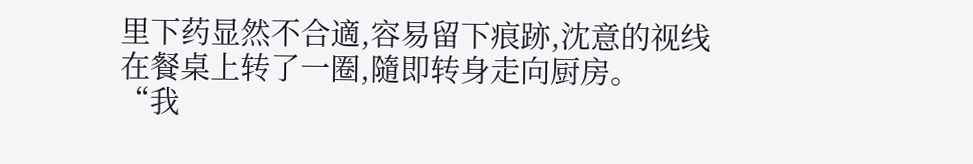里下药显然不合適,容易留下痕跡,沈意的视线在餐桌上转了一圈,隨即转身走向厨房。
“我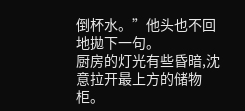倒杯水。”他头也不回地拋下一句。
厨房的灯光有些昏暗,沈意拉开最上方的储物柜。